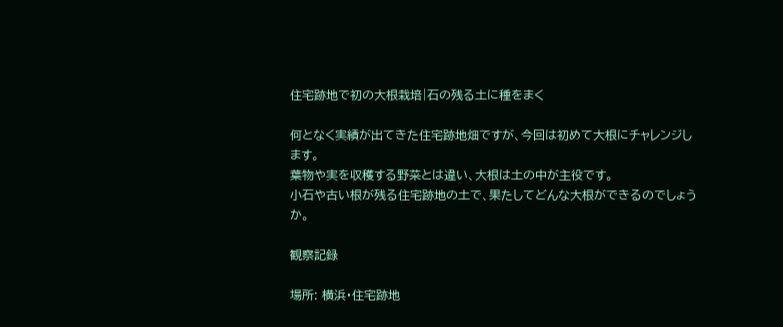住宅跡地で初の大根栽培|石の残る土に種をまく

何となく実績が出てきた住宅跡地畑ですが、今回は初めて大根にチャレンジします。
葉物や実を収穫する野菜とは違い、大根は土の中が主役です。
小石や古い根が残る住宅跡地の土で、果たしてどんな大根ができるのでしょうか。

観察記録

場所: 横浜・住宅跡地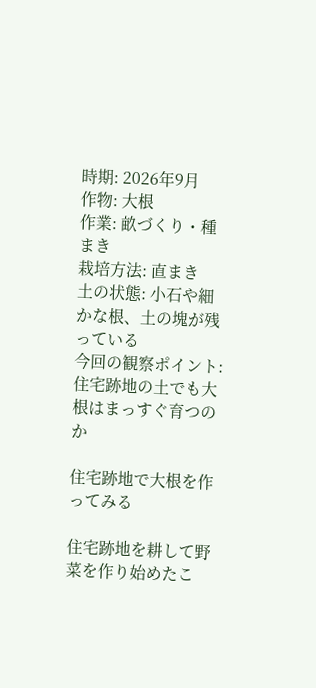時期: 2026年9月
作物: 大根
作業: 畝づくり・種まき
栽培方法: 直まき
土の状態: 小石や細かな根、土の塊が残っている
今回の観察ポイント: 住宅跡地の土でも大根はまっすぐ育つのか

住宅跡地で大根を作ってみる

住宅跡地を耕して野菜を作り始めたこ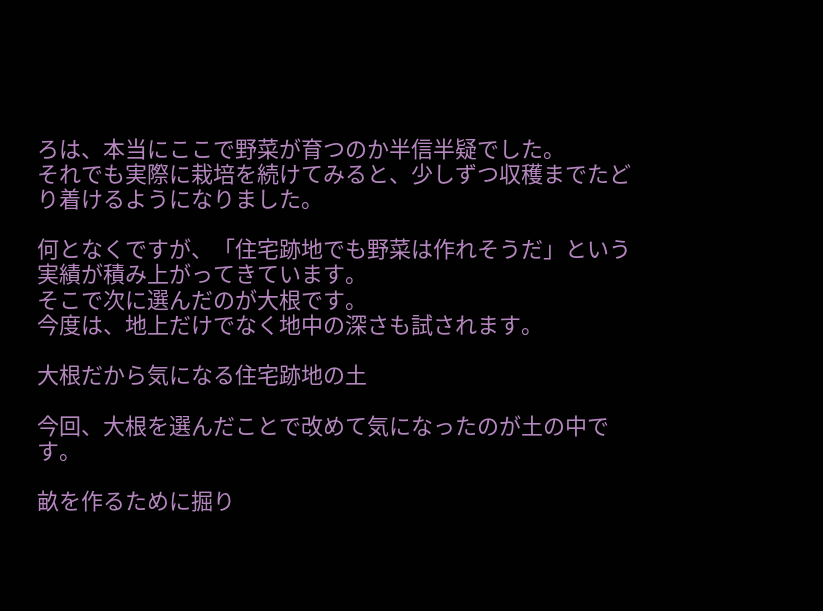ろは、本当にここで野菜が育つのか半信半疑でした。
それでも実際に栽培を続けてみると、少しずつ収穫までたどり着けるようになりました。

何となくですが、「住宅跡地でも野菜は作れそうだ」という実績が積み上がってきています。
そこで次に選んだのが大根です。
今度は、地上だけでなく地中の深さも試されます。

大根だから気になる住宅跡地の土

今回、大根を選んだことで改めて気になったのが土の中です。

畝を作るために掘り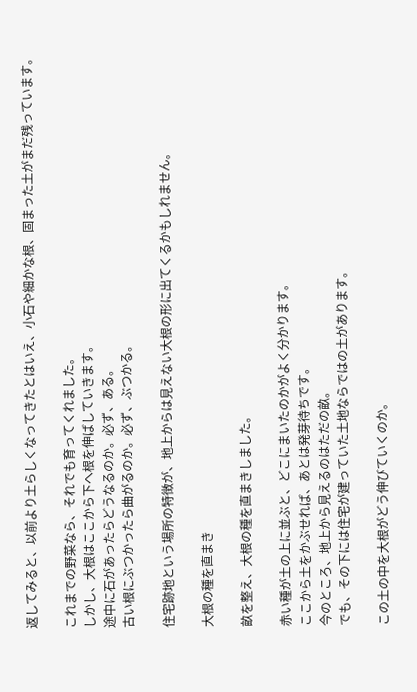返してみると、以前より土らしくなってきたとはいえ、小石や細かな根、固まった土がまだ残っています。

これまでの野菜なら、それでも育ってくれました。
しかし、大根はここから下へ根を伸ばしていきます。
途中に石があったらどうなるのか。必ず、ある。
古い根にぶつかったら曲がるのか。必ず、ぶつかる。

住宅跡地という場所の特徴が、地上からは見えない大根の形に出てくるかもしれません。

大根の種を直まき

畝を整え、大根の種を直まきしました。

赤い種が土の上に並ぶと、どこにまいたのかがよく分かります。
ここから土をかぶせれば、あとは発芽待ちです。
今のところ、地上から見えるのはただの畝。
でも、その下には住宅が建っていた土地ならではの土があります。

この土の中を大根がどう伸びていくのか。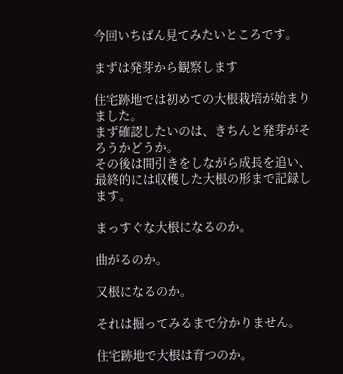今回いちばん見てみたいところです。

まずは発芽から観察します

住宅跡地では初めての大根栽培が始まりました。
まず確認したいのは、きちんと発芽がそろうかどうか。
その後は間引きをしながら成長を追い、最終的には収穫した大根の形まで記録します。

まっすぐな大根になるのか。

曲がるのか。

又根になるのか。

それは掘ってみるまで分かりません。

住宅跡地で大根は育つのか。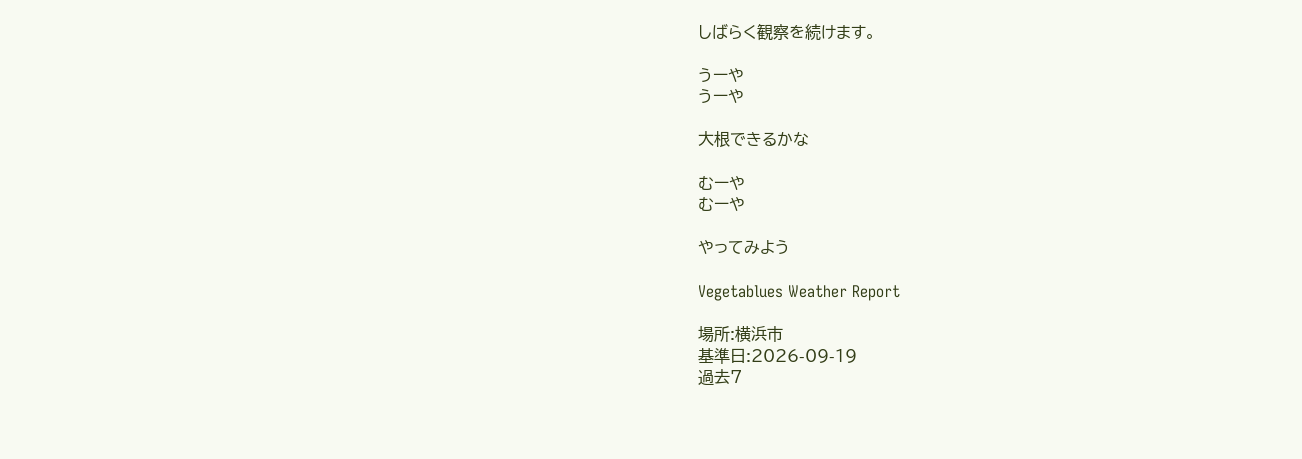しばらく観察を続けます。

うーや
うーや

大根できるかな

むーや
むーや

やってみよう

Vegetablues Weather Report

場所:横浜市
基準日:2026-09-19
過去7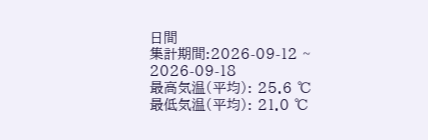日間
集計期間:2026-09-12 ~ 2026-09-18
最高気温(平均): 25.6 ℃
最低気温(平均): 21.0 ℃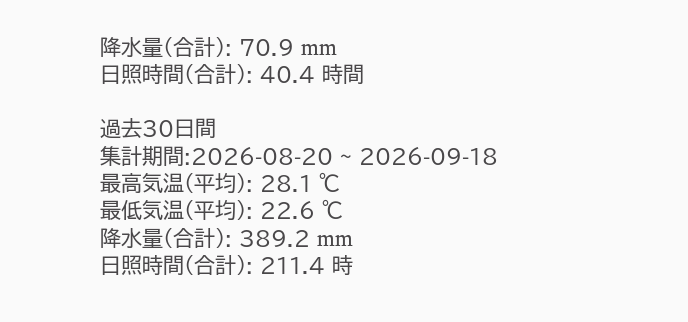降水量(合計): 70.9 mm
日照時間(合計): 40.4 時間

過去30日間
集計期間:2026-08-20 ~ 2026-09-18
最高気温(平均): 28.1 ℃
最低気温(平均): 22.6 ℃
降水量(合計): 389.2 mm
日照時間(合計): 211.4 時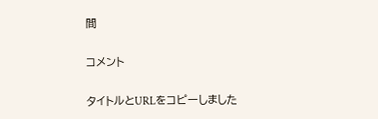間

コメント

タイトルとURLをコピーしました